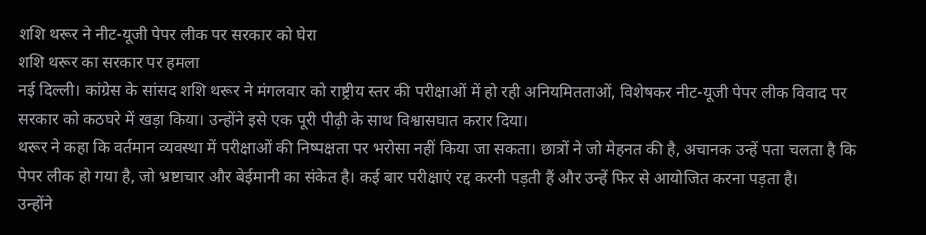शशि थरूर ने नीट-यूजी पेपर लीक पर सरकार को घेरा
शशि थरूर का सरकार पर हमला
नई दिल्ली। कांग्रेस के सांसद शशि थरूर ने मंगलवार को राष्ट्रीय स्तर की परीक्षाओं में हो रही अनियमितताओं, विशेषकर नीट-यूजी पेपर लीक विवाद पर सरकार को कठघरे में खड़ा किया। उन्होंने इसे एक पूरी पीढ़ी के साथ विश्वासघात करार दिया।
थरूर ने कहा कि वर्तमान व्यवस्था में परीक्षाओं की निष्पक्षता पर भरोसा नहीं किया जा सकता। छात्रों ने जो मेहनत की है, अचानक उन्हें पता चलता है कि पेपर लीक हो गया है, जो भ्रष्टाचार और बेईमानी का संकेत है। कई बार परीक्षाएं रद्द करनी पड़ती हैं और उन्हें फिर से आयोजित करना पड़ता है।
उन्होंने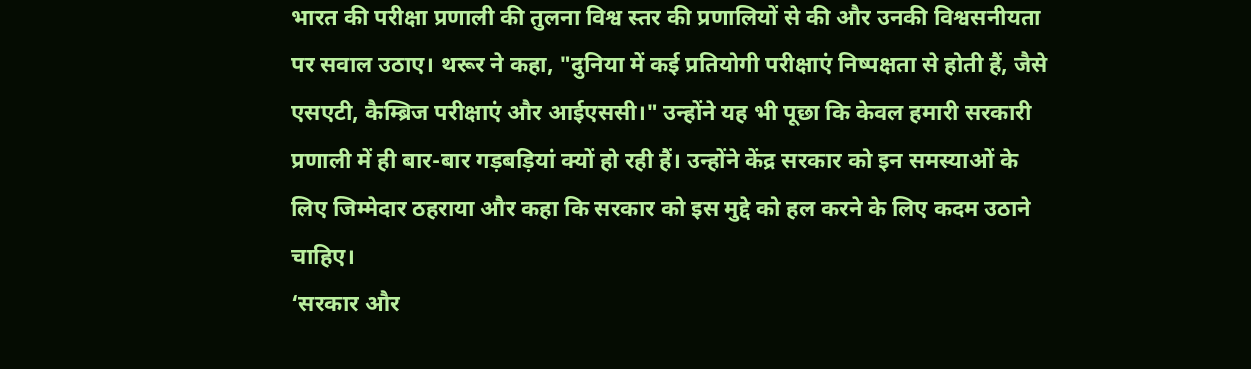भारत की परीक्षा प्रणाली की तुलना विश्व स्तर की प्रणालियों से की और उनकी विश्वसनीयता पर सवाल उठाए। थरूर ने कहा, "दुनिया में कई प्रतियोगी परीक्षाएं निष्पक्षता से होती हैं, जैसे एसएटी, कैम्ब्रिज परीक्षाएं और आईएससी।" उन्होंने यह भी पूछा कि केवल हमारी सरकारी प्रणाली में ही बार-बार गड़बड़ियां क्यों हो रही हैं। उन्होंने केंद्र सरकार को इन समस्याओं के लिए जिम्मेदार ठहराया और कहा कि सरकार को इस मुद्दे को हल करने के लिए कदम उठाने चाहिए।
‘सरकार और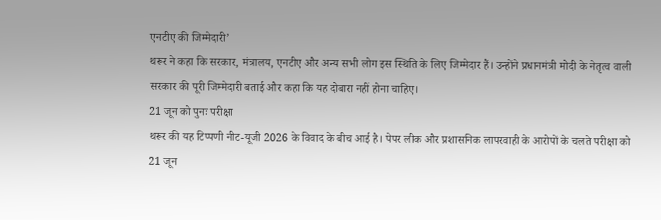एनटीए की जिम्मेदारी’
थरूर ने कहा कि सरकार, मंत्रालय, एनटीए और अन्य सभी लोग इस स्थिति के लिए जिम्मेदार हैं। उन्होंने प्रधानमंत्री मोदी के नेतृत्व वाली सरकार की पूरी जिम्मेदारी बताई और कहा कि यह दोबारा नहीं होना चाहिए।
21 जून को पुनः परीक्षा
थरूर की यह टिप्पणी नीट-यूजी 2026 के विवाद के बीच आई है। पेपर लीक और प्रशासनिक लापरवाही के आरोपों के चलते परीक्षा को 21 जून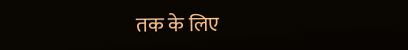तक के लिए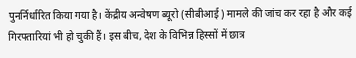पुनर्निर्धारित किया गया है। केंद्रीय अन्वेषण ब्यूरो (सीबीआई) मामले की जांच कर रहा है और कई गिरफ्तारियां भी हो चुकी हैं। इस बीच, देश के विभिन्न हिस्सों में छात्र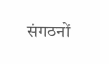संगठनों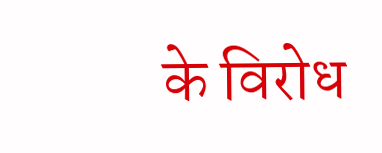के विरोध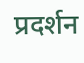प्रदर्शन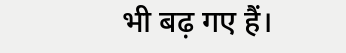भी बढ़ गए हैं।